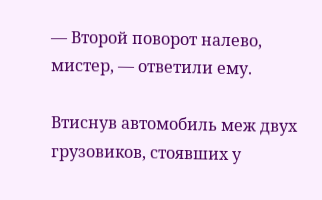— Второй поворот налево, мистер, — ответили ему.

Втиснув автомобиль меж двух грузовиков, стоявших у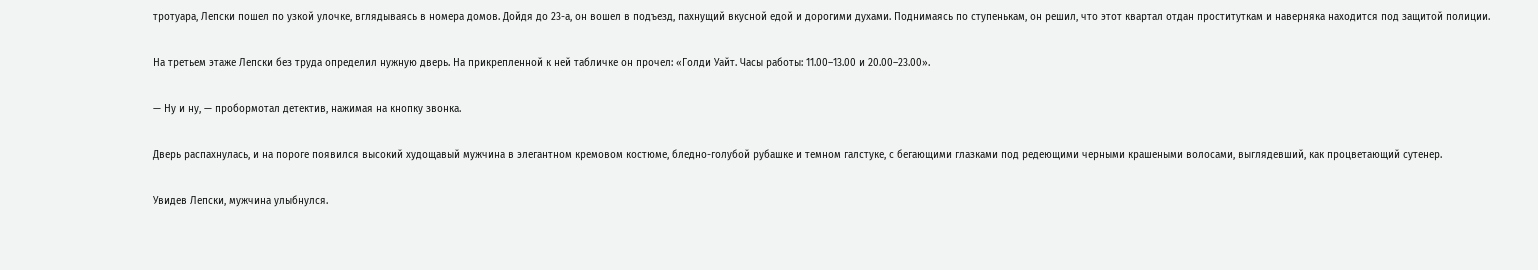тротуара, Лепски пошел по узкой улочке, вглядываясь в номера домов. Дойдя до 23-а, он вошел в подъезд, пахнущий вкусной едой и дорогими духами. Поднимаясь по ступенькам, он решил, что этот квартал отдан проституткам и наверняка находится под защитой полиции.

На третьем этаже Лепски без труда определил нужную дверь. На прикрепленной к ней табличке он прочел: «Голди Уайт. Часы работы: 11.00–13.00 и 20.00–23.00».

— Ну и ну, — пробормотал детектив, нажимая на кнопку звонка.

Дверь распахнулась, и на пороге появился высокий худощавый мужчина в элегантном кремовом костюме, бледно-голубой рубашке и темном галстуке, с бегающими глазками под редеющими черными крашеными волосами, выглядевший, как процветающий сутенер.

Увидев Лепски, мужчина улыбнулся.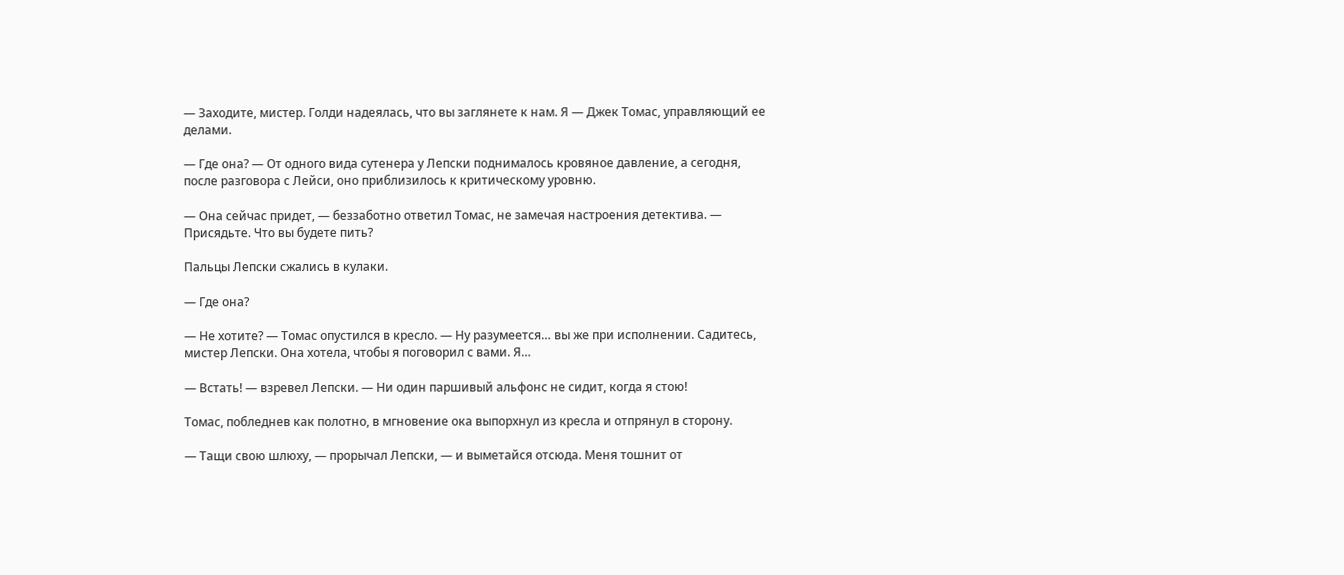— Заходите, мистер. Голди надеялась, что вы заглянете к нам. Я — Джек Томас, управляющий ее делами.

— Где она? — От одного вида сутенера у Лепски поднималось кровяное давление, а сегодня, после разговора с Лейси, оно приблизилось к критическому уровню.

— Она сейчас придет, — беззаботно ответил Томас, не замечая настроения детектива. — Присядьте. Что вы будете пить?

Пальцы Лепски сжались в кулаки.

— Где она?

— Не хотите? — Томас опустился в кресло. — Ну разумеется… вы же при исполнении. Садитесь, мистер Лепски. Она хотела, чтобы я поговорил с вами. Я…

— Встать! — взревел Лепски. — Ни один паршивый альфонс не сидит, когда я стою!

Томас, побледнев как полотно, в мгновение ока выпорхнул из кресла и отпрянул в сторону.

— Тащи свою шлюху, — прорычал Лепски, — и выметайся отсюда. Меня тошнит от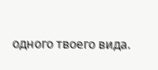одного твоего вида.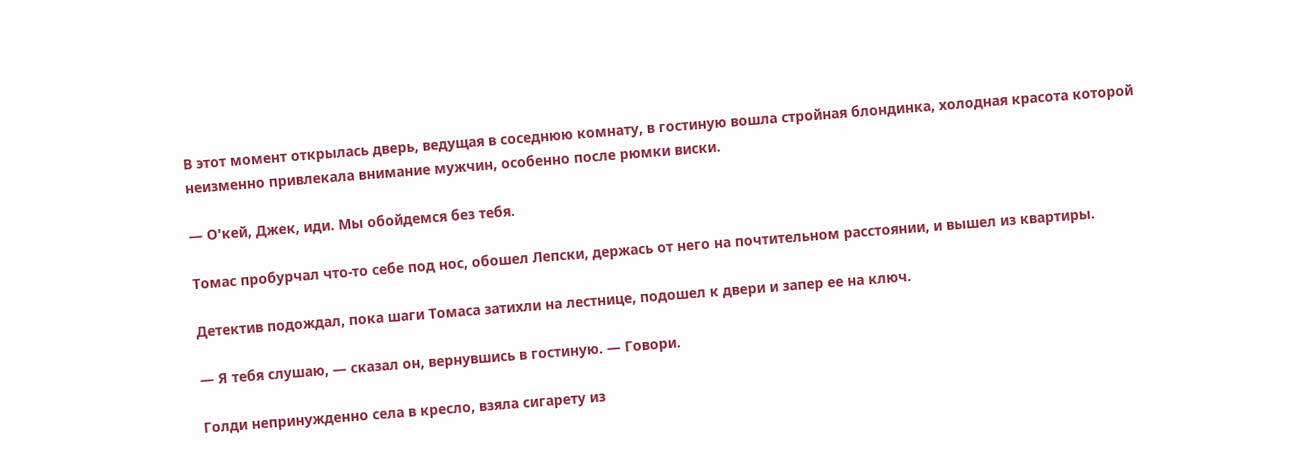В этот момент открылась дверь, ведущая в соседнюю комнату, в гостиную вошла стройная блондинка, холодная красота которой неизменно привлекала внимание мужчин, особенно после рюмки виски.

— О'кей, Джек, иди. Мы обойдемся без тебя.

Томас пробурчал что-то себе под нос, обошел Лепски, держась от него на почтительном расстоянии, и вышел из квартиры.

Детектив подождал, пока шаги Томаса затихли на лестнице, подошел к двери и запер ее на ключ.

— Я тебя слушаю, — сказал он, вернувшись в гостиную. — Говори.

Голди непринужденно села в кресло, взяла сигарету из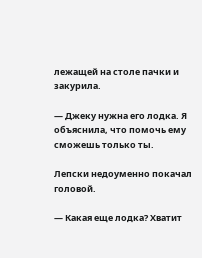лежащей на столе пачки и закурила.

— Джеку нужна его лодка. Я объяснила, что помочь ему сможешь только ты.

Лепски недоуменно покачал головой.

— Какая еще лодка? Хватит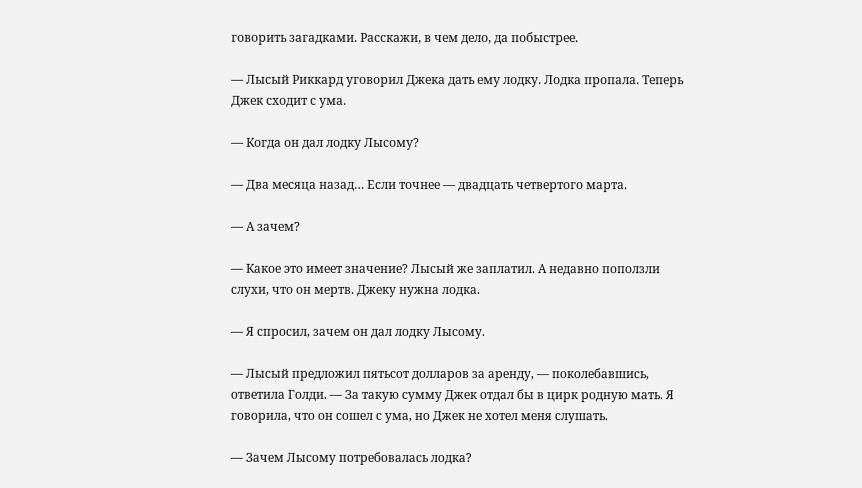говорить загадками. Расскажи, в чем дело, да побыстрее.

— Лысый Риккард уговорил Джека дать ему лодку. Лодка пропала. Теперь Джек сходит с ума.

— Когда он дал лодку Лысому?

— Два месяца назад… Если точнее — двадцать четвертого марта.

— А зачем?

— Какое это имеет значение? Лысый же заплатил. А недавно поползли слухи, что он мертв. Джеку нужна лодка.

— Я спросил, зачем он дал лодку Лысому.

— Лысый предложил пятьсот долларов за аренду, — поколебавшись, ответила Голди. — За такую сумму Джек отдал бы в цирк родную мать. Я говорила, что он сошел с ума, но Джек не хотел меня слушать.

— Зачем Лысому потребовалась лодка?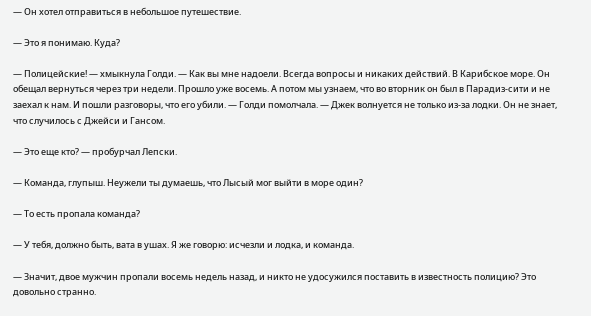— Он хотел отправиться в небольшое путешествие.

— Это я понимаю. Куда?

— Полицейские! — хмыкнула Голди. — Как вы мне надоели. Всегда вопросы и никаких действий. В Карибское море. Он обещал вернуться через три недели. Прошло уже восемь. А потом мы узнаем, что во вторник он был в Парадиз-сити и не заехал к нам. И пошли разговоры, что его убили. — Голди помолчала. — Джек волнуется не только из-за лодки. Он не знает, что случилось с Джейси и Гансом.

— Это еще кто? — пробурчал Лепски.

— Команда, глупыш. Неужели ты думаешь, что Лысый мог выйти в море один?

— То есть пропала команда?

— У тебя, должно быть, вата в ушах. Я же говорю: исчезли и лодка, и команда.

— Значит, двое мужчин пропали восемь недель назад, и никто не удосужился поставить в известность полицию? Это довольно странно.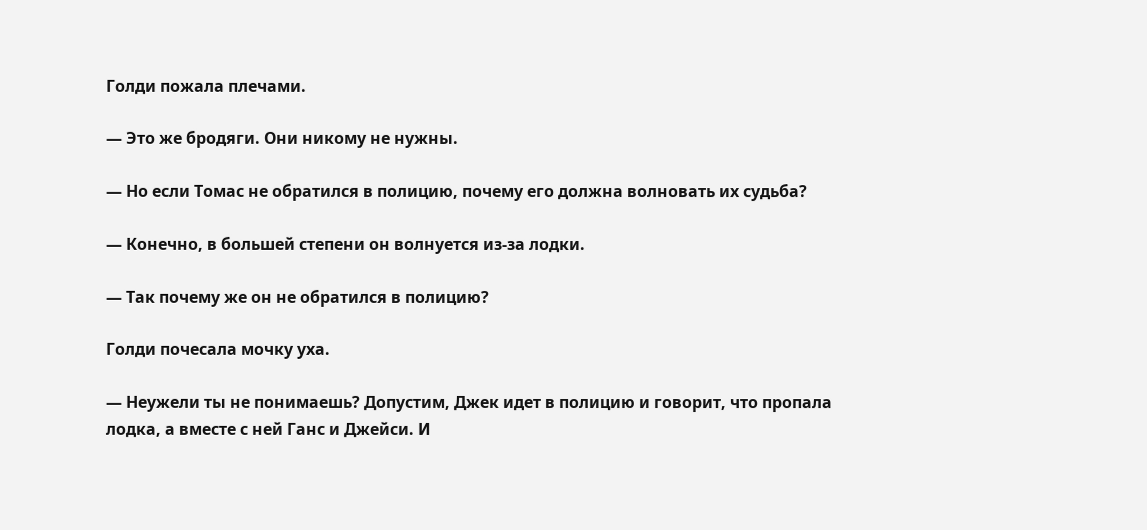Голди пожала плечами.

— Это же бродяги. Они никому не нужны.

— Но если Томас не обратился в полицию, почему его должна волновать их судьба?

— Конечно, в большей степени он волнуется из-за лодки.

— Так почему же он не обратился в полицию?

Голди почесала мочку уха.

— Неужели ты не понимаешь? Допустим, Джек идет в полицию и говорит, что пропала лодка, а вместе с ней Ганс и Джейси. И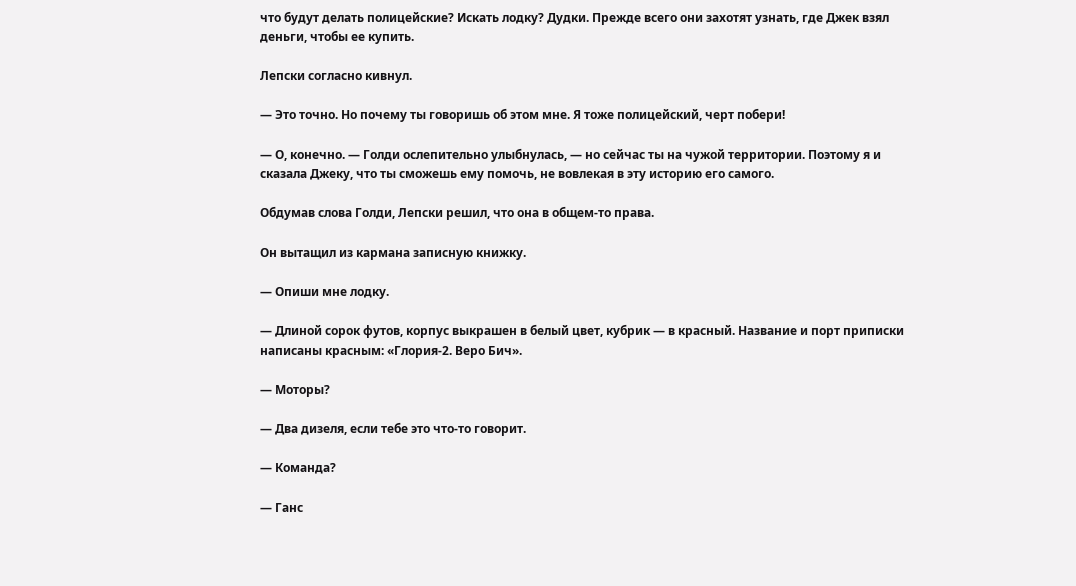что будут делать полицейские? Искать лодку? Дудки. Прежде всего они захотят узнать, где Джек взял деньги, чтобы ее купить.

Лепски согласно кивнул.

— Это точно. Но почему ты говоришь об этом мне. Я тоже полицейский, черт побери!

— О, конечно. — Голди ослепительно улыбнулась, — но сейчас ты на чужой территории. Поэтому я и сказала Джеку, что ты сможешь ему помочь, не вовлекая в эту историю его самого.

Обдумав слова Голди, Лепски решил, что она в общем-то права.

Он вытащил из кармана записную книжку.

— Опиши мне лодку.

— Длиной сорок футов, корпус выкрашен в белый цвет, кубрик — в красный. Название и порт приписки написаны красным: «Глория-2. Веро Бич».

— Моторы?

— Два дизеля, если тебе это что-то говорит.

— Команда?

— Ганс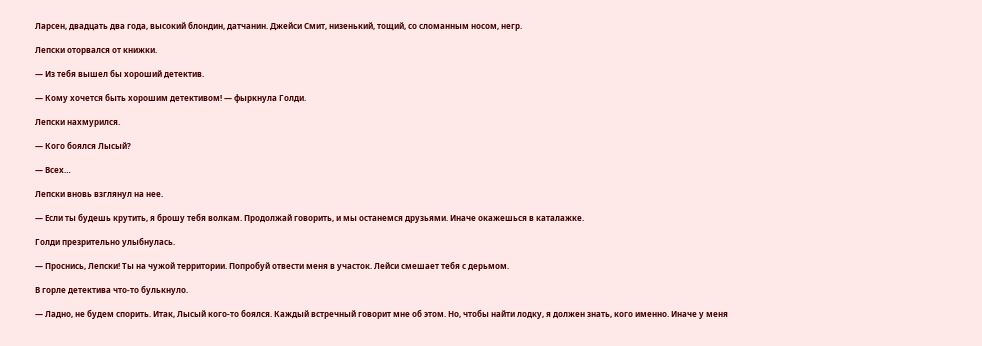Ларсен, двадцать два года, высокий блондин, датчанин. Джейси Смит, низенький, тощий, со сломанным носом, негр.

Лепски оторвался от книжки.

— Из тебя вышел бы хороший детектив.

— Кому хочется быть хорошим детективом! — фыркнула Голди.

Лепски нахмурился.

— Кого боялся Лысый?

— Всех…

Лепски вновь взглянул на нее.

— Если ты будешь крутить, я брошу тебя волкам. Продолжай говорить, и мы останемся друзьями. Иначе окажешься в каталажке.

Голди презрительно улыбнулась.

— Проснись, Лепски! Ты на чужой территории. Попробуй отвести меня в участок. Лейси смешает тебя с дерьмом.

В горле детектива что-то булькнуло.

— Ладно, не будем спорить. Итак, Лысый кого-то боялся. Каждый встречный говорит мне об этом. Но, чтобы найти лодку, я должен знать, кого именно. Иначе у меня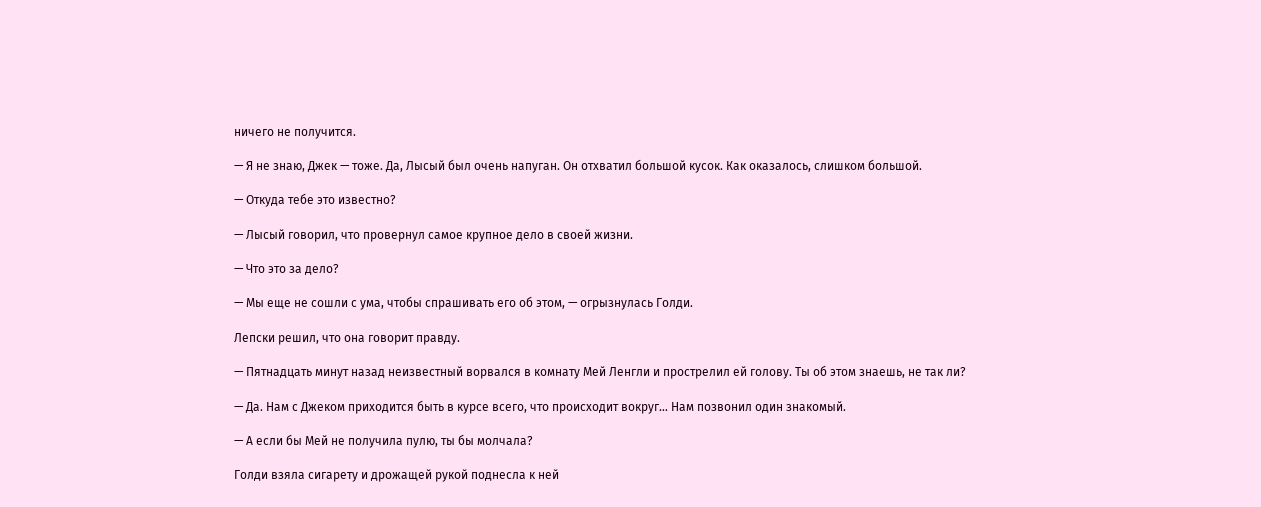ничего не получится.

— Я не знаю, Джек — тоже. Да, Лысый был очень напуган. Он отхватил большой кусок. Как оказалось, слишком большой.

— Откуда тебе это известно?

— Лысый говорил, что провернул самое крупное дело в своей жизни.

— Что это за дело?

— Мы еще не сошли с ума, чтобы спрашивать его об этом, — огрызнулась Голди.

Лепски решил, что она говорит правду.

— Пятнадцать минут назад неизвестный ворвался в комнату Мей Ленгли и прострелил ей голову. Ты об этом знаешь, не так ли?

— Да. Нам с Джеком приходится быть в курсе всего, что происходит вокруг… Нам позвонил один знакомый.

— А если бы Мей не получила пулю, ты бы молчала?

Голди взяла сигарету и дрожащей рукой поднесла к ней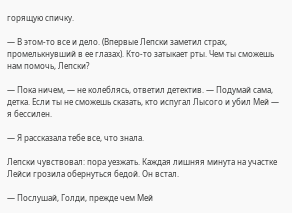горящую спичку.

— В этом-то все и дело. (Впервые Лепски заметил страх, промелькнувший в ее глазах). Кто-то затыкает рты. Чем ты сможешь нам помочь, Лепски?

— Пока ничем, — не колеблясь, ответил детектив. — Подумай сама, детка. Если ты не сможешь сказать, кто испугал Лысого и убил Мей — я бессилен.

— Я рассказала тебе все, что знала.

Лепски чувствовал: пора уезжать. Каждая лишняя минута на участке Лейси грозила обернуться бедой. Он встал.

— Послушай, Голди, прежде чем Мей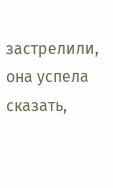застрелили, она успела сказать,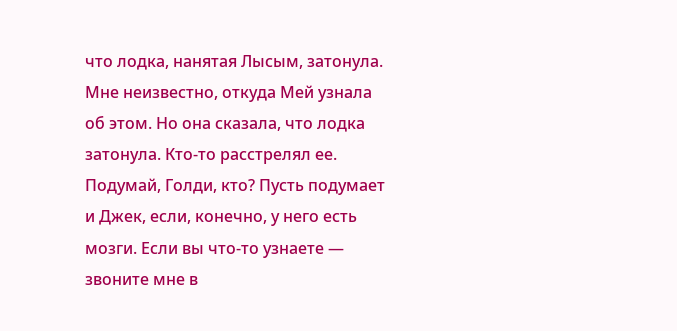что лодка, нанятая Лысым, затонула. Мне неизвестно, откуда Мей узнала об этом. Но она сказала, что лодка затонула. Кто-то расстрелял ее. Подумай, Голди, кто? Пусть подумает и Джек, если, конечно, у него есть мозги. Если вы что-то узнаете — звоните мне в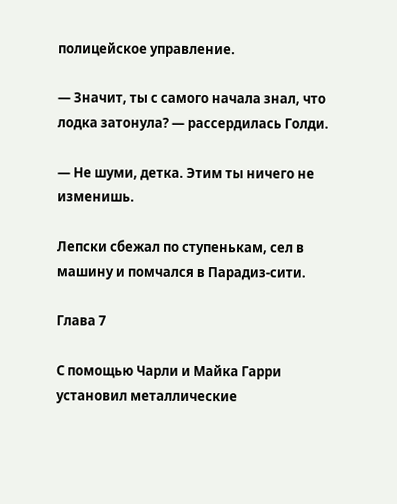полицейское управление.

— Значит, ты с самого начала знал, что лодка затонула? — рассердилась Голди.

— Не шуми, детка. Этим ты ничего не изменишь.

Лепски сбежал по ступенькам, сел в машину и помчался в Парадиз-сити.

Глава 7

С помощью Чарли и Майка Гарри установил металлические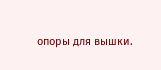опоры для вышки.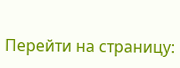Перейти на страницу: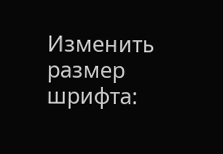Изменить размер шрифта: